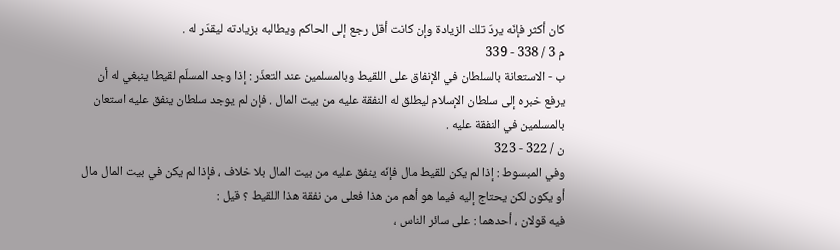كان أكثر فإنّه يردّ تلك الزيادة وإن كانت أقل رجع إلى الحاكم ويطالبه بزيادته ليقدّر له .
م 3 / 338 - 339
ب - الاستعانة بالسلطان في الإنفاق على اللقيط وبالمسلمين عند التعذّر : إذا وجد المسلّم لقيطا ينبغي له أن يرفع خبره إلى سلطان الإسلام ليطلق له النفقة عليه من بيت المال . فإن لم يوجد سلطان ينفق عليه استعان بالمسلمين في النفقة عليه .
ن / 322 - 323
وفي المبسوط : إذا لم يكن للقيط مال فإنّه ينفق عليه من بيت المال بلا خلاف ، فإذا لم يكن في بيت المال مال أو يكون لكن يحتاج إليه فيما هو أهم من هذا فعلى من نفقة هذا اللقيط ؟ قيل :
فيه قولان ، أحدهما : على سائر الناس ،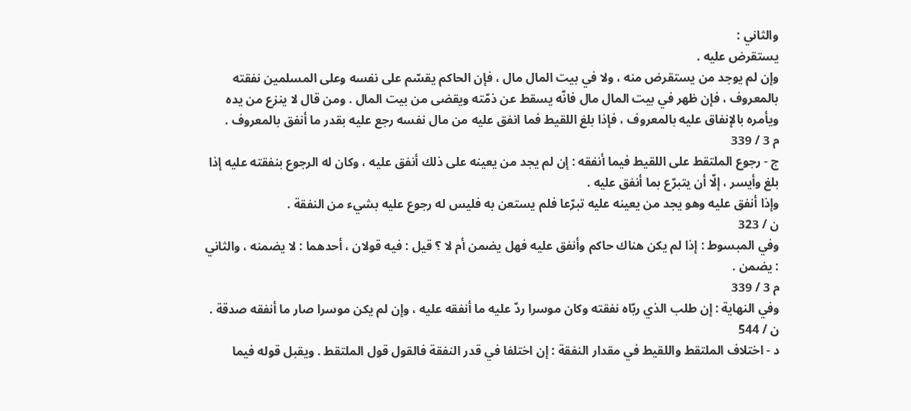والثاني :
يستقرض عليه .
وإن لم يوجد من يستقرض منه ، ولا في بيت المال مال ، فإن الحاكم يقسّم على نفسه وعلى المسلمين نفقته بالمعروف ، فإن ظهر في بيت المال مال فانّه يسقط عن ذمّته ويقضى من بيت المال . ومن قال لا ينزع من يده ويأمره بالإنفاق عليه بالمعروف ، فإذا بلغ اللقيط فما انفق عليه من مال نفسه رجع عليه بقدر ما أنفق بالمعروف .
م 3 / 339
ج - رجوع الملتقط على اللقيط فيما أنفقه : إن لم يجد من يعينه على ذلك أنفق عليه ، وكان له الرجوع بنفقته عليه إذا بلغ وأيسر ، إلّا أن يتبرّع بما أنفق عليه .
وإذا أنفق عليه وهو يجد من يعينه عليه تبرّعا فلم يستعن به فليس له رجوع عليه بشيء من النفقة .
ن / 323
وفي المبسوط : إذا لم يكن هناك حاكم وأنفق عليه فهل يضمن أم لا ؟ قيل : فيه قولان ، أحدهما : لا يضمنه ، والثاني : يضمن .
م 3 / 339
وفي النهاية : إن طلب الذي ربّاه نفقته وكان موسرا ردّ عليه ما أنفقه عليه ، وإن لم يكن موسرا صار ما أنفقه صدقة .
ن / 544
د - اختلاف الملتقط واللقيط في مقدار النفقة : إن اختلفا في قدر النفقة فالقول قول الملتقط . ويقبل قوله فيما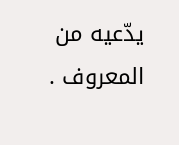يدّعيه من المعروف .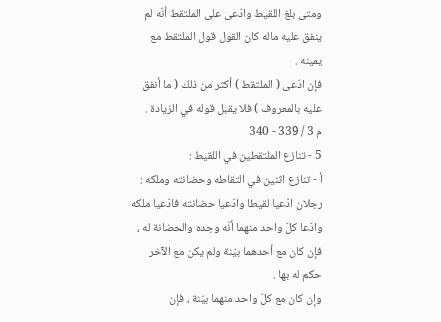ومتى بلغ اللقيط وادّعى على الملتقط أنّه لم ينفق عليه ماله كان القول قول الملتقط مع يمينه .
فإن ادّعى ( الملتقط ) أكثر من ذلك ( ما أنفق عليه بالمعروف ) فلا يقبل قوله في الزيادة .
م 3 / 339 - 340
5 - تنازع الملتقطين في اللقيط :
أ - تنازع اثنين في التقاطه وحضانته وملكه :
رجلان ادّعيا لقيطا وادّعيا حضانته فادّعيا ملكه وادّعا كلّ واحد منهما أنّه وجده والحضانة له ، فإن كان مع أحدهما بيّنة ولم يكن مع الآخر حكم له بها .
وإن كان مع كلّ واحد منهما بيّنة ، فإن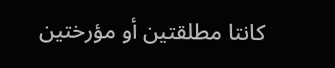كانتا مطلقتين أو مؤرختين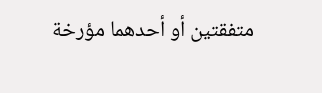متفقتين أو أحدهما مؤرخة